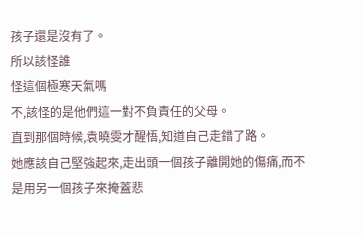孩子還是沒有了。
所以該怪誰
怪這個極寒天氣嗎
不,該怪的是他們這一對不負責任的父母。
直到那個時候,袁曉雯才醒悟,知道自己走錯了路。
她應該自己堅強起來,走出頭一個孩子離開她的傷痛,而不是用另一個孩子來掩蓋悲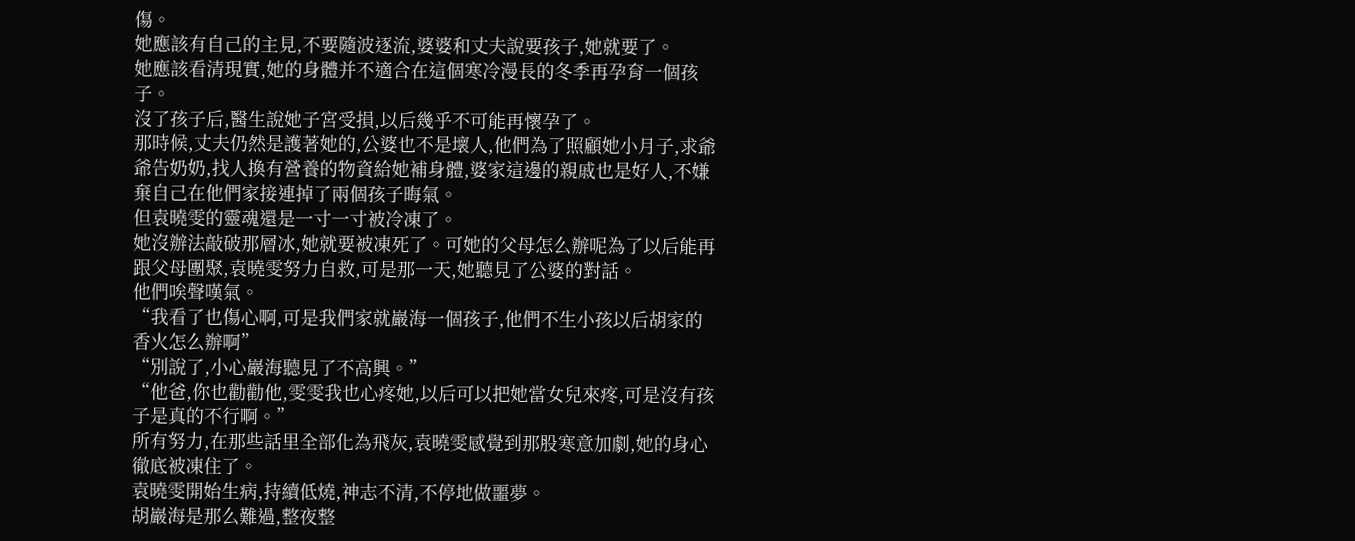傷。
她應該有自己的主見,不要隨波逐流,婆婆和丈夫說要孩子,她就要了。
她應該看清現實,她的身體并不適合在這個寒冷漫長的冬季再孕育一個孩子。
沒了孩子后,醫生說她子宮受損,以后幾乎不可能再懷孕了。
那時候,丈夫仍然是護著她的,公婆也不是壞人,他們為了照顧她小月子,求爺爺告奶奶,找人換有營養的物資給她補身體,婆家這邊的親戚也是好人,不嫌棄自己在他們家接連掉了兩個孩子晦氣。
但袁曉雯的靈魂還是一寸一寸被冷凍了。
她沒辦法敲破那層冰,她就要被凍死了。可她的父母怎么辦呢為了以后能再跟父母團聚,袁曉雯努力自救,可是那一天,她聽見了公婆的對話。
他們唉聲嘆氣。
“我看了也傷心啊,可是我們家就巖海一個孩子,他們不生小孩以后胡家的香火怎么辦啊”
“別說了,小心巖海聽見了不高興。”
“他爸,你也勸勸他,雯雯我也心疼她,以后可以把她當女兒來疼,可是沒有孩子是真的不行啊。”
所有努力,在那些話里全部化為飛灰,袁曉雯感覺到那股寒意加劇,她的身心徹底被凍住了。
袁曉雯開始生病,持續低燒,神志不清,不停地做噩夢。
胡巖海是那么難過,整夜整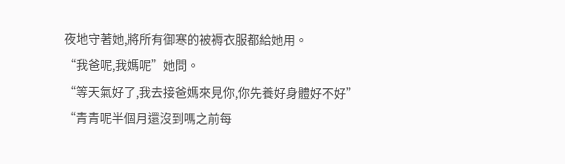夜地守著她,將所有御寒的被褥衣服都給她用。
“我爸呢,我媽呢”她問。
“等天氣好了,我去接爸媽來見你,你先養好身體好不好”
“青青呢半個月還沒到嗎之前每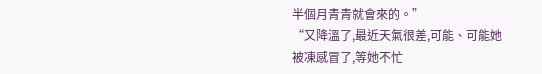半個月青青就會來的。”
“又降溫了,最近天氣很差,可能、可能她被凍感冒了,等她不忙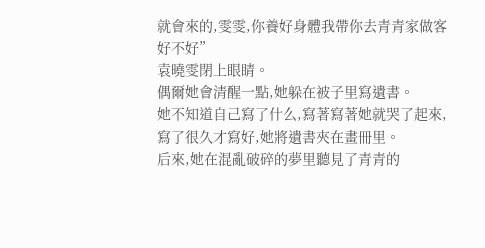就會來的,雯雯,你養好身體我帶你去青青家做客好不好”
袁曉雯閉上眼睛。
偶爾她會清醒一點,她躲在被子里寫遺書。
她不知道自己寫了什么,寫著寫著她就哭了起來,寫了很久才寫好,她將遺書夾在畫冊里。
后來,她在混亂破碎的夢里聽見了青青的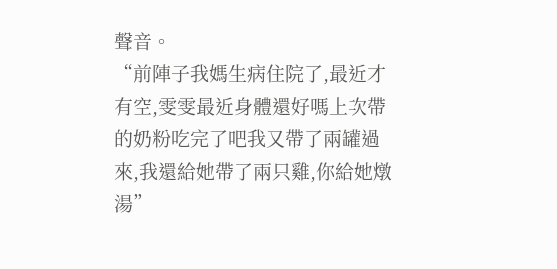聲音。
“前陣子我媽生病住院了,最近才有空,雯雯最近身體還好嗎上次帶的奶粉吃完了吧我又帶了兩罐過來,我還給她帶了兩只雞,你給她燉湯”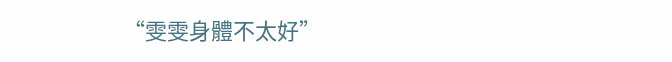“雯雯身體不太好”